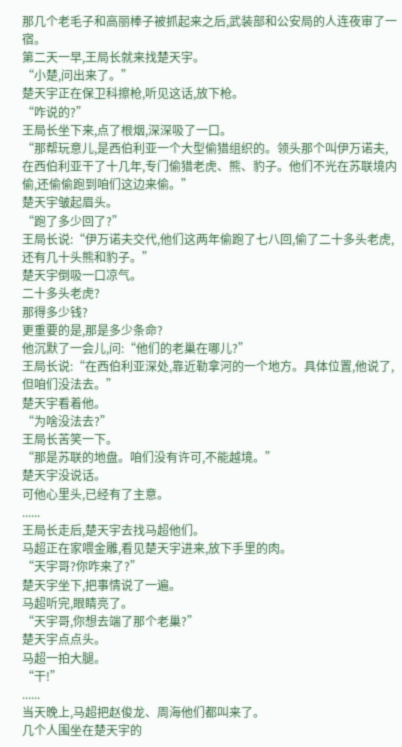那几个老毛子和高丽棒子被抓起来之后,武装部和公安局的人连夜审了一宿。
第二天一早,王局长就来找楚天宇。
“小楚,问出来了。”
楚天宇正在保卫科擦枪,听见这话,放下枪。
“咋说的?”
王局长坐下来,点了根烟,深深吸了一口。
“那帮玩意儿,是西伯利亚一个大型偷猎组织的。领头那个叫伊万诺夫,在西伯利亚干了十几年,专门偷猎老虎、熊、豹子。他们不光在苏联境内偷,还偷偷跑到咱们这边来偷。”
楚天宇皱起眉头。
“跑了多少回了?”
王局长说:“伊万诺夫交代,他们这两年偷跑了七八回,偷了二十多头老虎,还有几十头熊和豹子。”
楚天宇倒吸一口凉气。
二十多头老虎?
那得多少钱?
更重要的是,那是多少条命?
他沉默了一会儿,问:“他们的老巢在哪儿?”
王局长说:“在西伯利亚深处,靠近勒拿河的一个地方。具体位置,他说了,但咱们没法去。”
楚天宇看着他。
“为啥没法去?”
王局长苦笑一下。
“那是苏联的地盘。咱们没有许可,不能越境。”
楚天宇没说话。
可他心里头,已经有了主意。
......
王局长走后,楚天宇去找马超他们。
马超正在家喂金雕,看见楚天宇进来,放下手里的肉。
“天宇哥?你咋来了?”
楚天宇坐下,把事情说了一遍。
马超听完,眼睛亮了。
“天宇哥,你想去端了那个老巢?”
楚天宇点点头。
马超一拍大腿。
“干!”
......
当天晚上,马超把赵俊龙、周海他们都叫来了。
几个人围坐在楚天宇的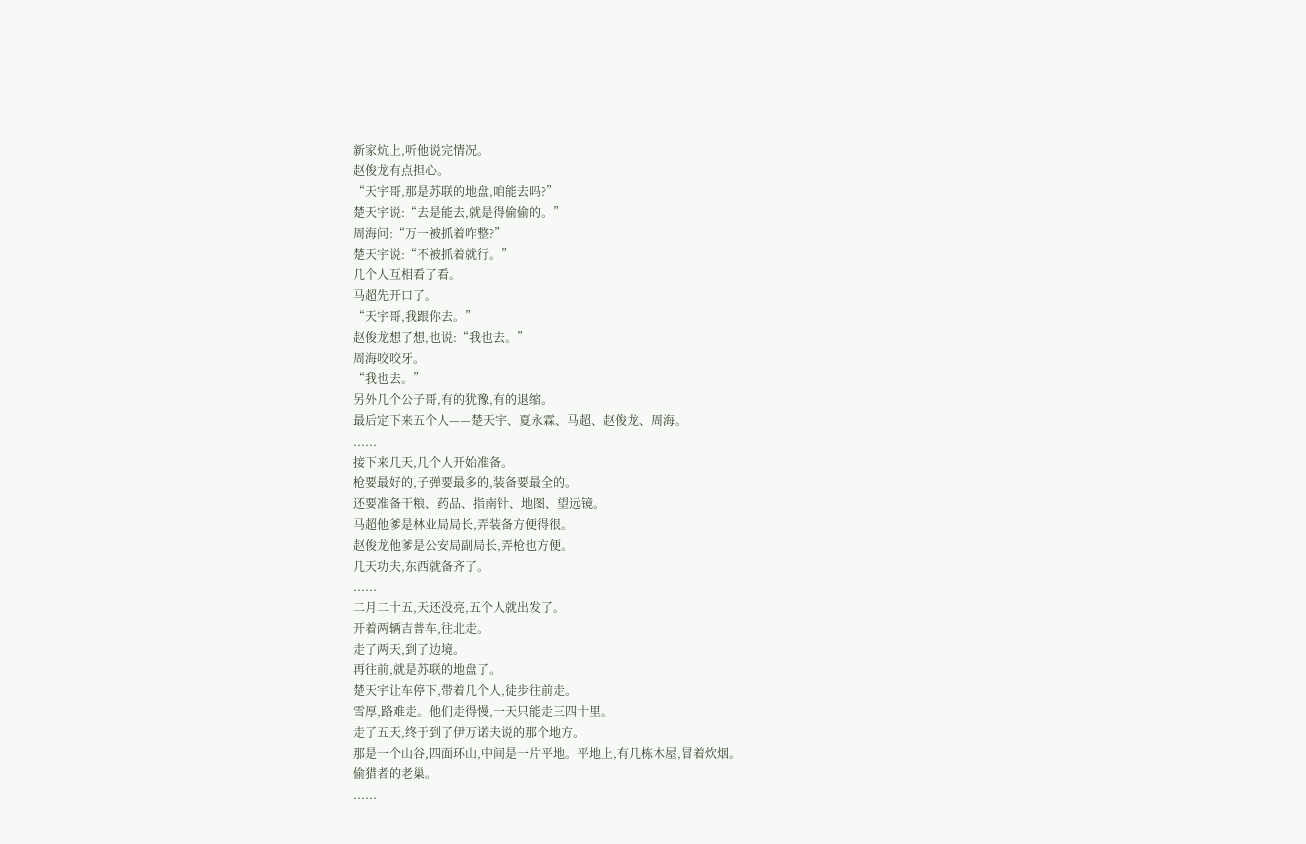新家炕上,听他说完情况。
赵俊龙有点担心。
“天宇哥,那是苏联的地盘,咱能去吗?”
楚天宇说:“去是能去,就是得偷偷的。”
周海问:“万一被抓着咋整?”
楚天宇说:“不被抓着就行。”
几个人互相看了看。
马超先开口了。
“天宇哥,我跟你去。”
赵俊龙想了想,也说:“我也去。”
周海咬咬牙。
“我也去。”
另外几个公子哥,有的犹豫,有的退缩。
最后定下来五个人——楚天宇、夏永霖、马超、赵俊龙、周海。
......
接下来几天,几个人开始准备。
枪要最好的,子弹要最多的,装备要最全的。
还要准备干粮、药品、指南针、地图、望远镜。
马超他爹是林业局局长,弄装备方便得很。
赵俊龙他爹是公安局副局长,弄枪也方便。
几天功夫,东西就备齐了。
......
二月二十五,天还没亮,五个人就出发了。
开着两辆吉普车,往北走。
走了两天,到了边境。
再往前,就是苏联的地盘了。
楚天宇让车停下,带着几个人,徒步往前走。
雪厚,路难走。他们走得慢,一天只能走三四十里。
走了五天,终于到了伊万诺夫说的那个地方。
那是一个山谷,四面环山,中间是一片平地。平地上,有几栋木屋,冒着炊烟。
偷猎者的老巢。
......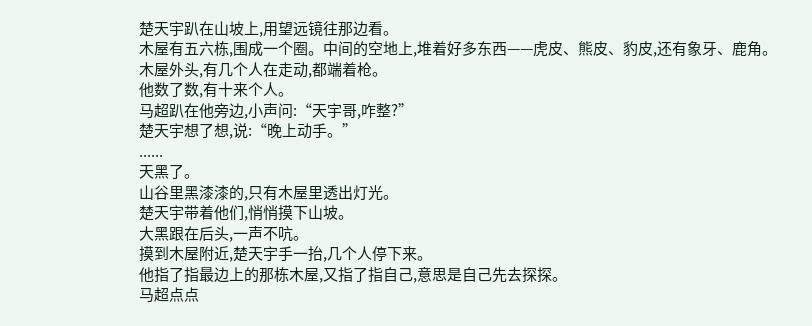楚天宇趴在山坡上,用望远镜往那边看。
木屋有五六栋,围成一个圈。中间的空地上,堆着好多东西——虎皮、熊皮、豹皮,还有象牙、鹿角。
木屋外头,有几个人在走动,都端着枪。
他数了数,有十来个人。
马超趴在他旁边,小声问:“天宇哥,咋整?”
楚天宇想了想,说:“晚上动手。”
......
天黑了。
山谷里黑漆漆的,只有木屋里透出灯光。
楚天宇带着他们,悄悄摸下山坡。
大黑跟在后头,一声不吭。
摸到木屋附近,楚天宇手一抬,几个人停下来。
他指了指最边上的那栋木屋,又指了指自己,意思是自己先去探探。
马超点点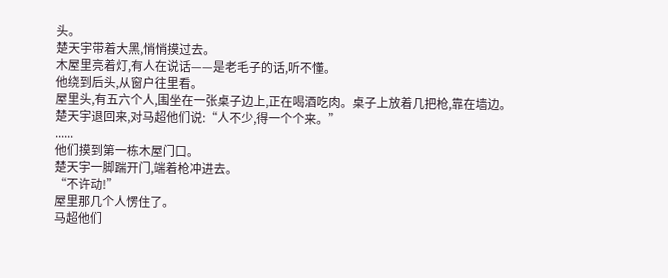头。
楚天宇带着大黑,悄悄摸过去。
木屋里亮着灯,有人在说话——是老毛子的话,听不懂。
他绕到后头,从窗户往里看。
屋里头,有五六个人,围坐在一张桌子边上,正在喝酒吃肉。桌子上放着几把枪,靠在墙边。
楚天宇退回来,对马超他们说:“人不少,得一个个来。”
......
他们摸到第一栋木屋门口。
楚天宇一脚踹开门,端着枪冲进去。
“不许动!”
屋里那几个人愣住了。
马超他们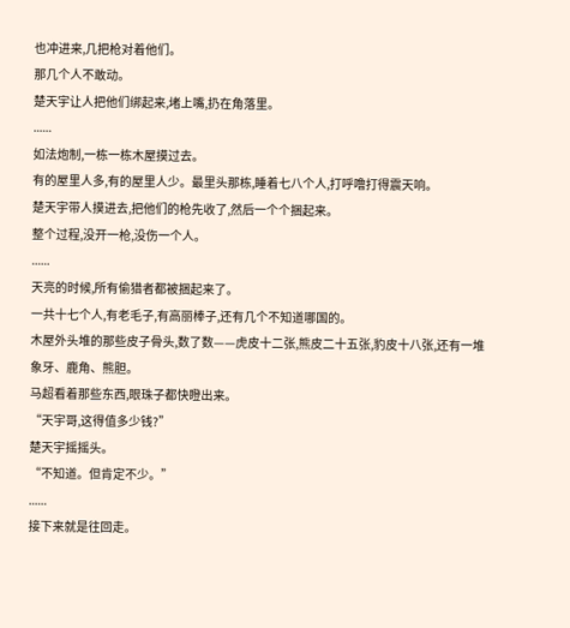也冲进来,几把枪对着他们。
那几个人不敢动。
楚天宇让人把他们绑起来,堵上嘴,扔在角落里。
......
如法炮制,一栋一栋木屋摸过去。
有的屋里人多,有的屋里人少。最里头那栋,睡着七八个人,打呼噜打得震天响。
楚天宇带人摸进去,把他们的枪先收了,然后一个个捆起来。
整个过程,没开一枪,没伤一个人。
......
天亮的时候,所有偷猎者都被捆起来了。
一共十七个人,有老毛子,有高丽棒子,还有几个不知道哪国的。
木屋外头堆的那些皮子骨头,数了数——虎皮十二张,熊皮二十五张,豹皮十八张,还有一堆象牙、鹿角、熊胆。
马超看着那些东西,眼珠子都快瞪出来。
“天宇哥,这得值多少钱?”
楚天宇摇摇头。
“不知道。但肯定不少。”
......
接下来就是往回走。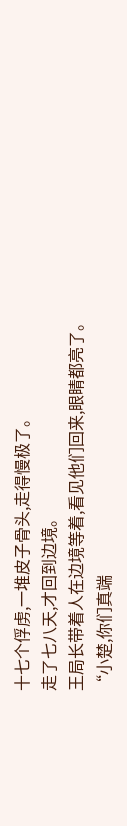十七个俘虏,一堆皮子骨头,走得慢极了。
走了七八天,才回到边境。
王局长带着人在边境等着,看见他们回来,眼睛都亮了。
“小楚,你们真端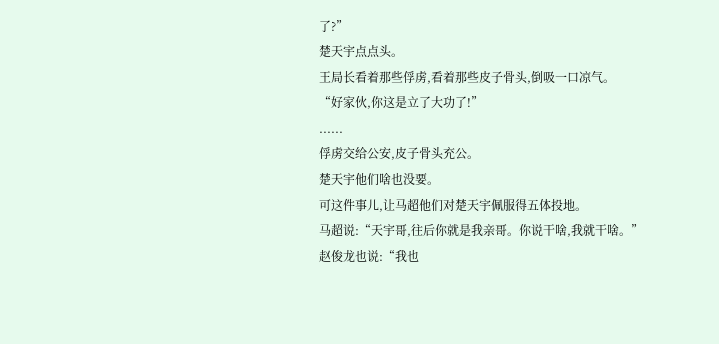了?”
楚天宇点点头。
王局长看着那些俘虏,看着那些皮子骨头,倒吸一口凉气。
“好家伙,你这是立了大功了!”
......
俘虏交给公安,皮子骨头充公。
楚天宇他们啥也没要。
可这件事儿,让马超他们对楚天宇佩服得五体投地。
马超说:“天宇哥,往后你就是我亲哥。你说干啥,我就干啥。”
赵俊龙也说:“我也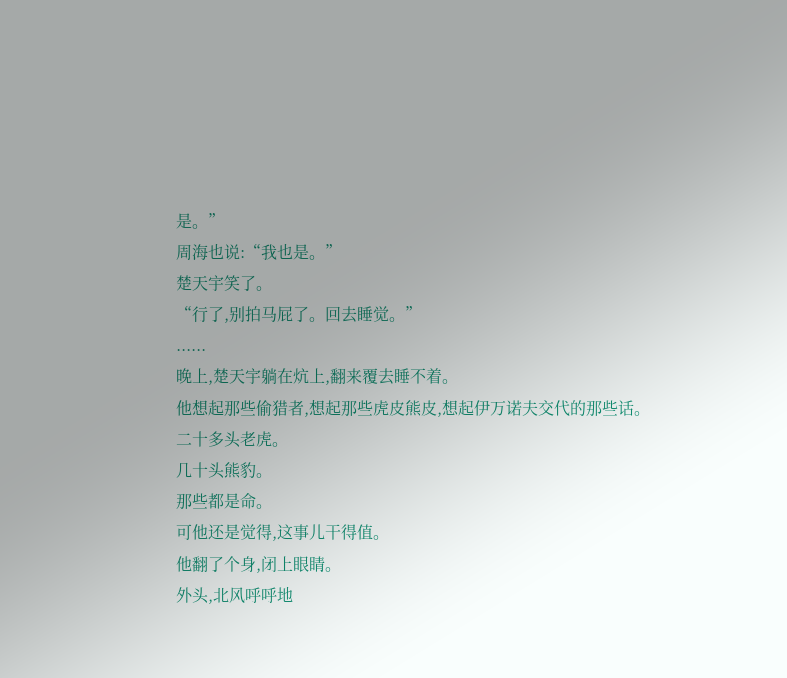是。”
周海也说:“我也是。”
楚天宇笑了。
“行了,别拍马屁了。回去睡觉。”
......
晚上,楚天宇躺在炕上,翻来覆去睡不着。
他想起那些偷猎者,想起那些虎皮熊皮,想起伊万诺夫交代的那些话。
二十多头老虎。
几十头熊豹。
那些都是命。
可他还是觉得,这事儿干得值。
他翻了个身,闭上眼睛。
外头,北风呼呼地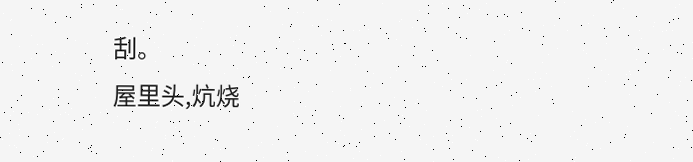刮。
屋里头,炕烧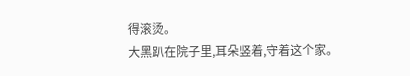得滚烫。
大黑趴在院子里,耳朵竖着,守着这个家。